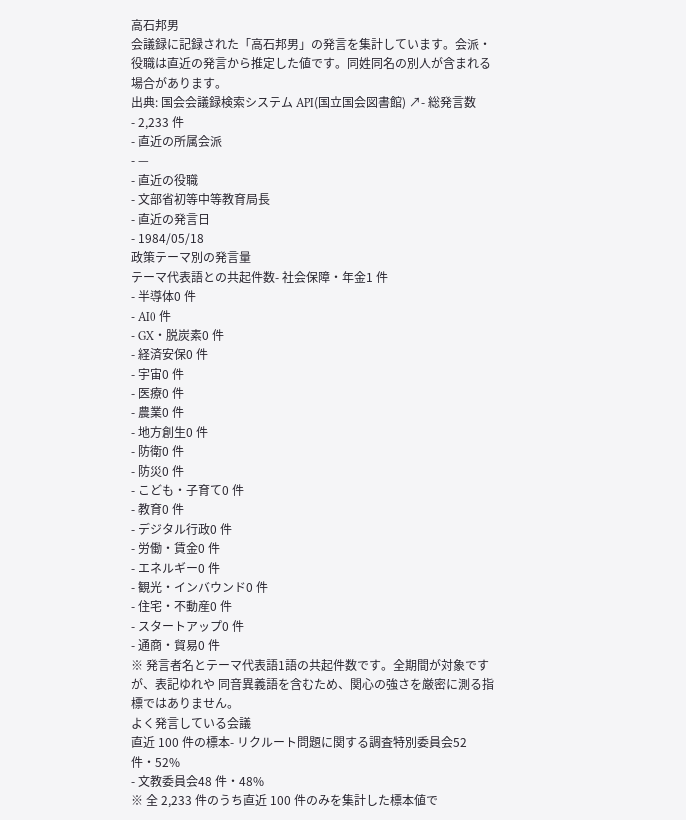高石邦男
会議録に記録された「高石邦男」の発言を集計しています。会派・役職は直近の発言から推定した値です。同姓同名の別人が含まれる場合があります。
出典: 国会会議録検索システム API(国立国会図書館) ↗- 総発言数
- 2,233 件
- 直近の所属会派
- —
- 直近の役職
- 文部省初等中等教育局長
- 直近の発言日
- 1984/05/18
政策テーマ別の発言量
テーマ代表語との共起件数- 社会保障・年金1 件
- 半導体0 件
- AI0 件
- GX・脱炭素0 件
- 経済安保0 件
- 宇宙0 件
- 医療0 件
- 農業0 件
- 地方創生0 件
- 防衛0 件
- 防災0 件
- こども・子育て0 件
- 教育0 件
- デジタル行政0 件
- 労働・賃金0 件
- エネルギー0 件
- 観光・インバウンド0 件
- 住宅・不動産0 件
- スタートアップ0 件
- 通商・貿易0 件
※ 発言者名とテーマ代表語1語の共起件数です。全期間が対象ですが、表記ゆれや 同音異義語を含むため、関心の強さを厳密に測る指標ではありません。
よく発言している会議
直近 100 件の標本- リクルート問題に関する調査特別委員会52 件・52%
- 文教委員会48 件・48%
※ 全 2,233 件のうち直近 100 件のみを集計した標本値で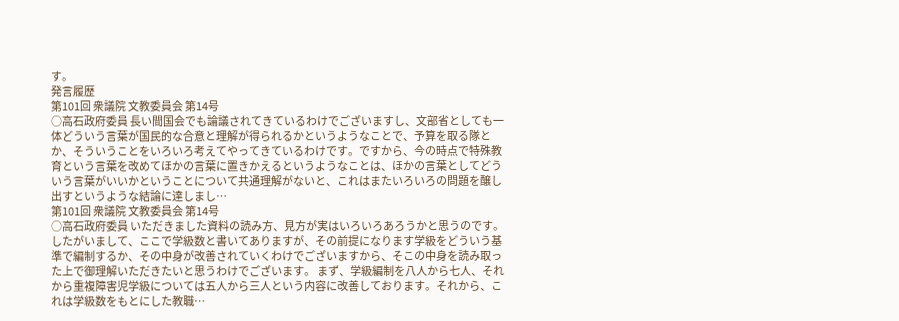す。
発言履歴
第101回 衆議院 文教委員会 第14号
○高石政府委員 長い間国会でも論議されてきているわけでございますし、文部省としても一体どういう言葉が国民的な合意と理解が得られるかというようなことで、予算を取る隊とか、そういうことをいろいろ考えてやってきているわけです。ですから、今の時点で特殊教育という言葉を改めてほかの言葉に置きかえるというようなことは、ほかの言葉としてどういう言葉がいいかということについて共通理解がないと、これはまたいろいろの問題を醸し出すというような結論に達しまし…
第101回 衆議院 文教委員会 第14号
○高石政府委員 いただきました資料の読み方、見方が実はいろいろあろうかと思うのです。したがいまして、ここで学級数と書いてありますが、その前提になります学級をどういう基準で編制するか、その中身が改善されていくわけでございますから、そこの中身を読み取った上で御理解いただきたいと思うわけでございます。 まず、学級編制を八人から七人、それから重複障害児学級については五人から三人という内容に改善しております。それから、これは学級数をもとにした教職…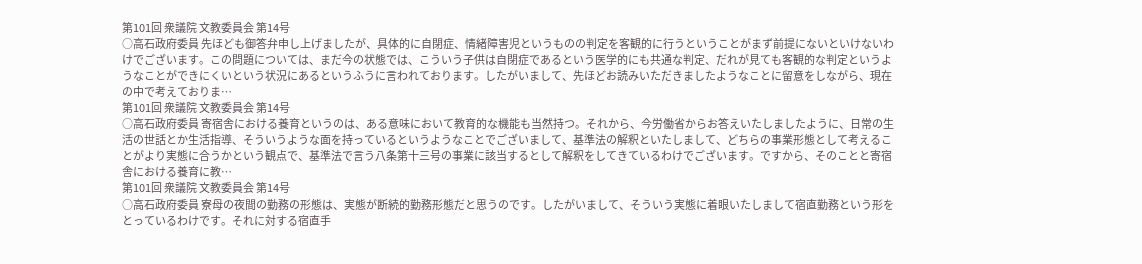第101回 衆議院 文教委員会 第14号
○高石政府委員 先ほども御答弁申し上げましたが、具体的に自閉症、情緒障害児というものの判定を客観的に行うということがまず前提にないといけないわけでございます。この問題については、まだ今の状態では、こういう子供は自閉症であるという医学的にも共通な判定、だれが見ても客観的な判定というようなことができにくいという状況にあるというふうに言われております。したがいまして、先ほどお読みいただきましたようなことに留意をしながら、現在の中で考えておりま…
第101回 衆議院 文教委員会 第14号
○高石政府委員 寄宿舎における養育というのは、ある意味において教育的な機能も当然持つ。それから、今労働省からお答えいたしましたように、日常の生活の世話とか生活指導、そういうような面を持っているというようなことでございまして、基準法の解釈といたしまして、どちらの事業形態として考えることがより実態に合うかという観点で、基準法で言う八条第十三号の事業に該当するとして解釈をしてきているわけでございます。ですから、そのことと寄宿舎における養育に教…
第101回 衆議院 文教委員会 第14号
○高石政府委員 寮母の夜間の勤務の形態は、実態が断続的勤務形態だと思うのです。したがいまして、そういう実態に着眼いたしまして宿直勤務という形をとっているわけです。それに対する宿直手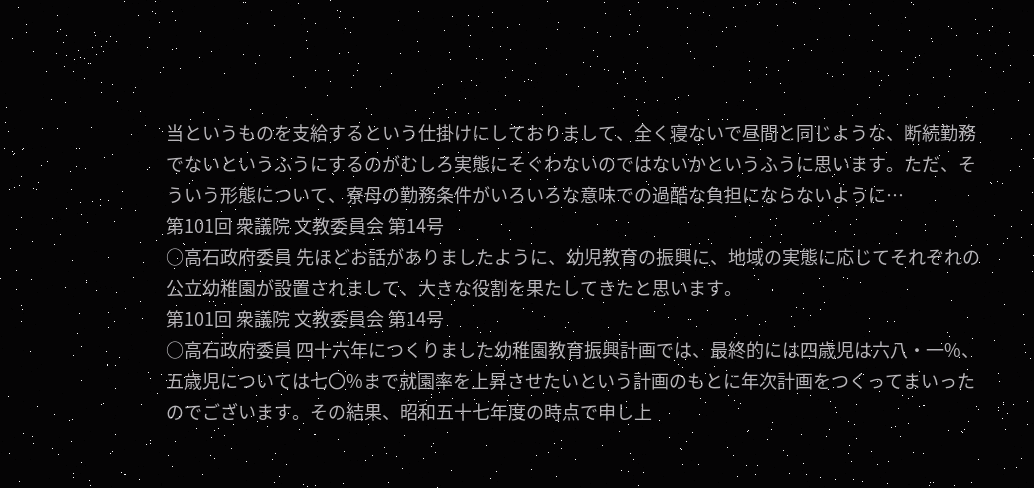当というものを支給するという仕掛けにしておりまして、全く寝ないで昼間と同じような、断続勤務でないというふうにするのがむしろ実態にそぐわないのではないかというふうに思います。ただ、そういう形態について、寮母の勤務条件がいろいろな意味での過酷な負担にならないように…
第101回 衆議院 文教委員会 第14号
○高石政府委員 先ほどお話がありましたように、幼児教育の振興に、地域の実態に応じてそれぞれの公立幼稚園が設置されまして、大きな役割を果たしてきたと思います。
第101回 衆議院 文教委員会 第14号
○高石政府委員 四十六年につくりました幼稚園教育振興計画では、最終的には四歳児は六八・一%、五歳児については七〇%まで就園率を上昇させたいという計画のもとに年次計画をつくってまいったのでございます。その結果、昭和五十七年度の時点で申し上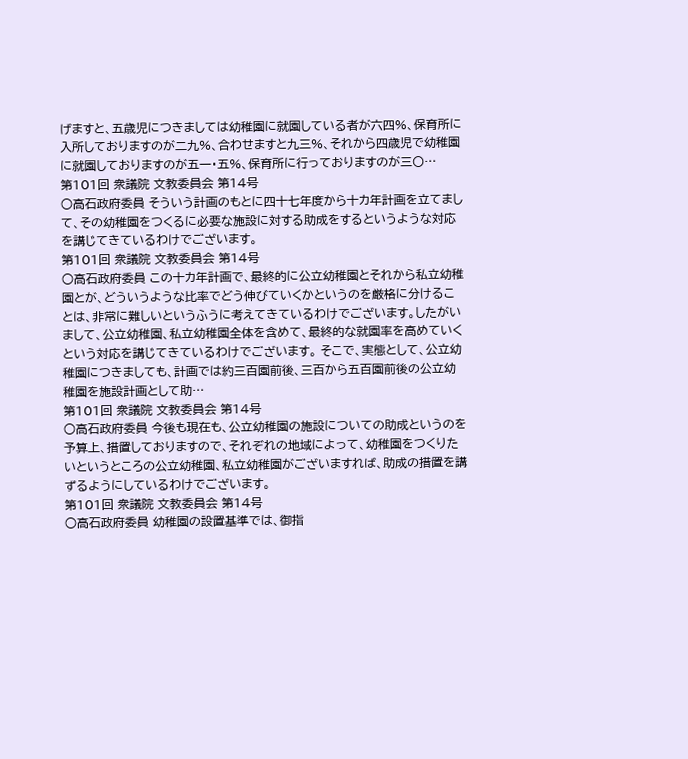げますと、五歳児につきましては幼稚園に就園している者が六四%、保育所に入所しておりますのが二九%、合わせますと九三%、それから四歳児で幼稚園に就園しておりますのが五一・五%、保育所に行っておりますのが三〇…
第101回 衆議院 文教委員会 第14号
○高石政府委員 そういう計画のもとに四十七年度から十カ年計画を立てまして、その幼稚園をつくるに必要な施設に対する助成をするというような対応を講じてきているわけでございます。
第101回 衆議院 文教委員会 第14号
○高石政府委員 この十カ年計画で、最終的に公立幼稚園とそれから私立幼稚園とが、どういうような比率でどう伸びていくかというのを厳格に分けることは、非常に難しいというふうに考えてきているわけでございます。したがいまして、公立幼稚園、私立幼稚園全体を含めて、最終的な就園率を高めていくという対応を講じてきているわけでございます。 そこで、実態として、公立幼稚園につきましても、計画では約三百園前後、三百から五百園前後の公立幼稚園を施設計画として助…
第101回 衆議院 文教委員会 第14号
○高石政府委員 今後も現在も、公立幼稚園の施設についての助成というのを予算上、措置しておりますので、それぞれの地域によって、幼稚園をつくりたいというところの公立幼稚園、私立幼稚園がございますれば、助成の措置を講ずるようにしているわけでございます。
第101回 衆議院 文教委員会 第14号
○高石政府委員 幼稚園の設置基準では、御指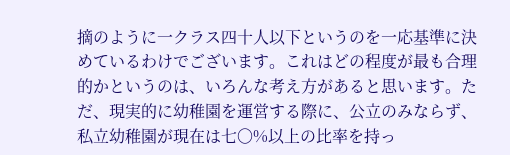摘のように一クラス四十人以下というのを一応基準に決めているわけでございます。これはどの程度が最も合理的かというのは、いろんな考え方があると思います。ただ、現実的に幼稚園を運営する際に、公立のみならず、私立幼稚園が現在は七〇%以上の比率を持っ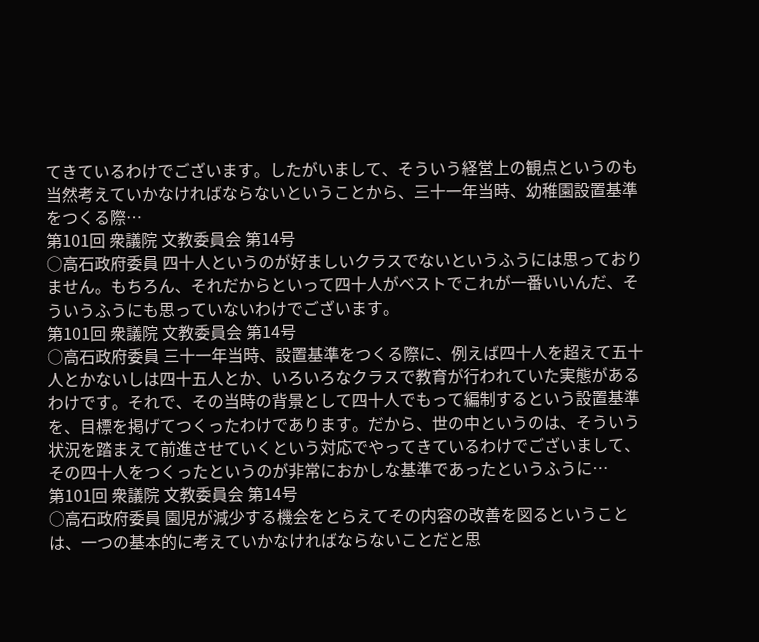てきているわけでございます。したがいまして、そういう経営上の観点というのも当然考えていかなければならないということから、三十一年当時、幼稚園設置基準をつくる際…
第101回 衆議院 文教委員会 第14号
○高石政府委員 四十人というのが好ましいクラスでないというふうには思っておりません。もちろん、それだからといって四十人がベストでこれが一番いいんだ、そういうふうにも思っていないわけでございます。
第101回 衆議院 文教委員会 第14号
○高石政府委員 三十一年当時、設置基準をつくる際に、例えば四十人を超えて五十人とかないしは四十五人とか、いろいろなクラスで教育が行われていた実態があるわけです。それで、その当時の背景として四十人でもって編制するという設置基準を、目標を掲げてつくったわけであります。だから、世の中というのは、そういう状況を踏まえて前進させていくという対応でやってきているわけでございまして、その四十人をつくったというのが非常におかしな基準であったというふうに…
第101回 衆議院 文教委員会 第14号
○高石政府委員 園児が減少する機会をとらえてその内容の改善を図るということは、一つの基本的に考えていかなければならないことだと思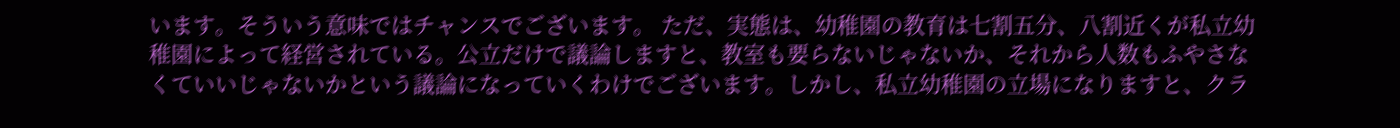います。そういう意味ではチャンスでございます。 ただ、実態は、幼稚園の教育は七割五分、八割近くが私立幼稚園によって経営されている。公立だけで議論しますと、教室も要らないじゃないか、それから人数もふやさなくていいじゃないかという議論になっていくわけでございます。しかし、私立幼稚園の立場になりますと、クラ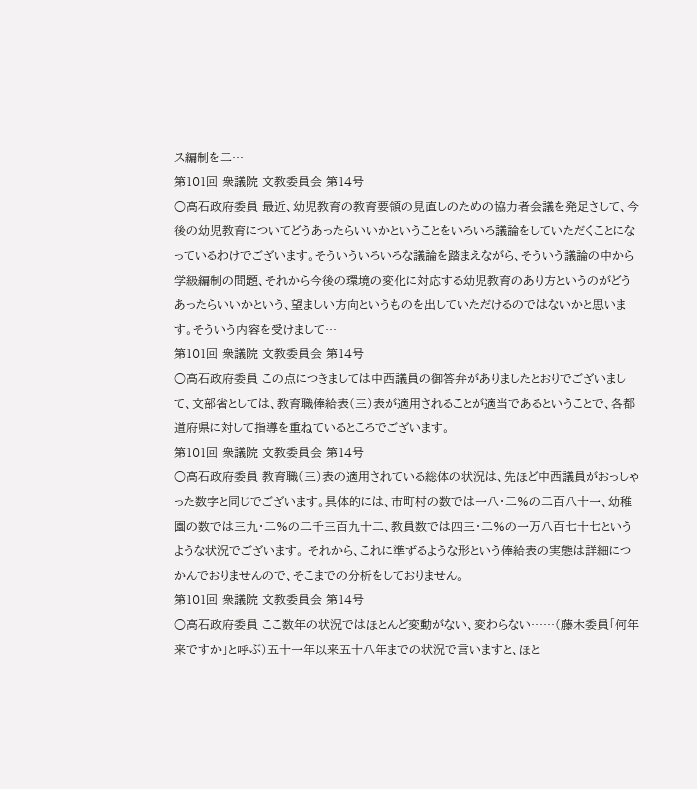ス編制を二…
第101回 衆議院 文教委員会 第14号
○高石政府委員 最近、幼児教育の教育要領の見直しのための協力者会議を発足さして、今後の幼児教育についてどうあったらいいかということをいろいろ議論をしていただくことになっているわけでございます。そういういろいろな議論を踏まえながら、そういう議論の中から学級編制の問題、それから今後の環境の変化に対応する幼児教育のあり方というのがどうあったらいいかという、望ましい方向というものを出していただけるのではないかと思います。そういう内容を受けまして…
第101回 衆議院 文教委員会 第14号
○高石政府委員 この点につきましては中西議員の御答弁がありましたとおりでございまして、文部省としては、教育職俸給表(三)表が適用されることが適当であるということで、各都道府県に対して指導を重ねているところでございます。
第101回 衆議院 文教委員会 第14号
○高石政府委員 教育職(三)表の適用されている総体の状況は、先ほど中西議員がおっしゃった数字と同じでございます。具体的には、市町村の数では一八・二%の二百八十一、幼稚園の数では三九・二%の二千三百九十二、教員数では四三・二%の一万八百七十七というような状況でございます。 それから、これに準ずるような形という俸給表の実態は詳細につかんでおりませんので、そこまでの分析をしておりません。
第101回 衆議院 文教委員会 第14号
○高石政府委員 ここ数年の状況ではほとんど変動がない、変わらない……(藤木委員「何年来ですか」と呼ぶ)五十一年以来五十八年までの状況で言いますと、ほと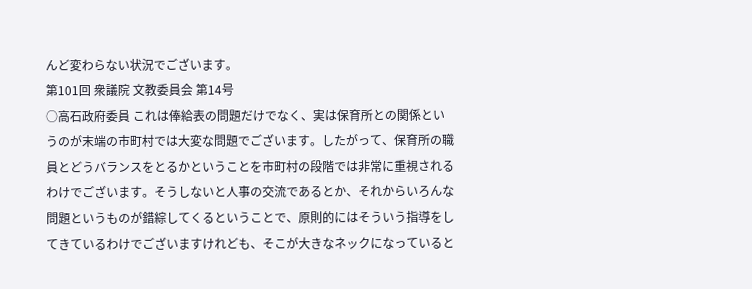んど変わらない状況でございます。
第101回 衆議院 文教委員会 第14号
○高石政府委員 これは俸給表の問題だけでなく、実は保育所との関係というのが末端の市町村では大変な問題でございます。したがって、保育所の職員とどうバランスをとるかということを市町村の段階では非常に重視されるわけでございます。そうしないと人事の交流であるとか、それからいろんな問題というものが錯綜してくるということで、原則的にはそういう指導をしてきているわけでございますけれども、そこが大きなネックになっていると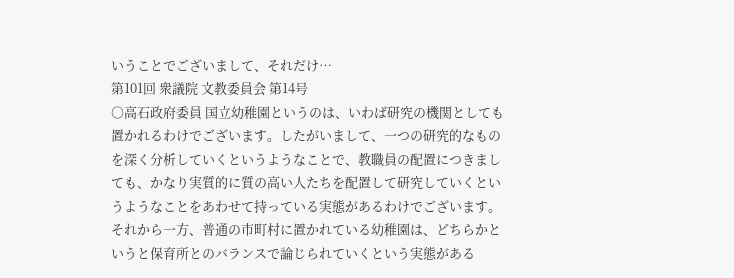いうことでございまして、それだけ…
第101回 衆議院 文教委員会 第14号
○高石政府委員 国立幼稚園というのは、いわば研究の機関としても置かれるわけでございます。したがいまして、一つの研究的なものを深く分析していくというようなことで、教職員の配置につきましても、かなり実質的に質の高い人たちを配置して研究していくというようなことをあわせて持っている実態があるわけでございます。それから一方、普通の市町村に置かれている幼稚園は、どちらかというと保育所とのバランスで論じられていくという実態がある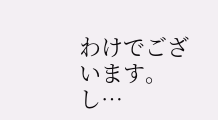わけでございます。 し…